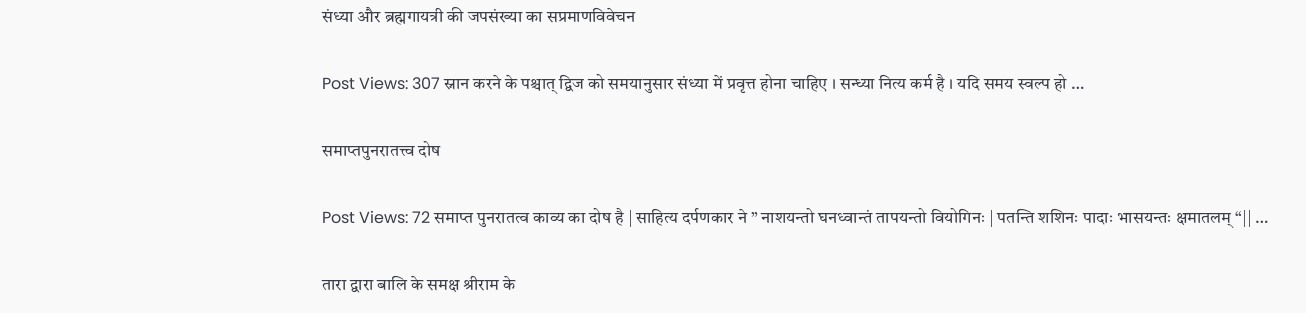संध्या और ब्रह्मगायत्री की जपसंख्या का सप्रमाणविवेचन

Post Views: 307 स्नान करने के पश्चात् द्विज को समयानुसार संध्या में प्रवृत्त होना चाहिए । सन्ध्या नित्य कर्म है । यदि समय स्वल्प हो …

समाप्तपुनरातत्त्व दोष

Post Views: 72 समाप्त पुनरातत्व काव्य का दोष है | साहित्य दर्पणकार ने ” नाशयन्तो घनध्वान्तं तापयन्तो वियोगिनः | पतन्ति शशिनः पादाः भासयन्तः क्षमातलम् “|| …

तारा द्वारा बालि के समक्ष श्रीराम के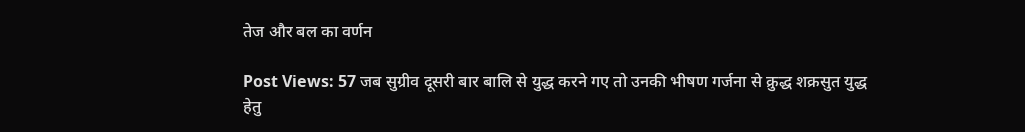तेज और बल का वर्णन

Post Views: 57 जब सुग्रीव दूसरी बार बालि से युद्ध करने गए तो उनकी भीषण गर्जना से क्रुद्ध शक्रसुत युद्ध हेतु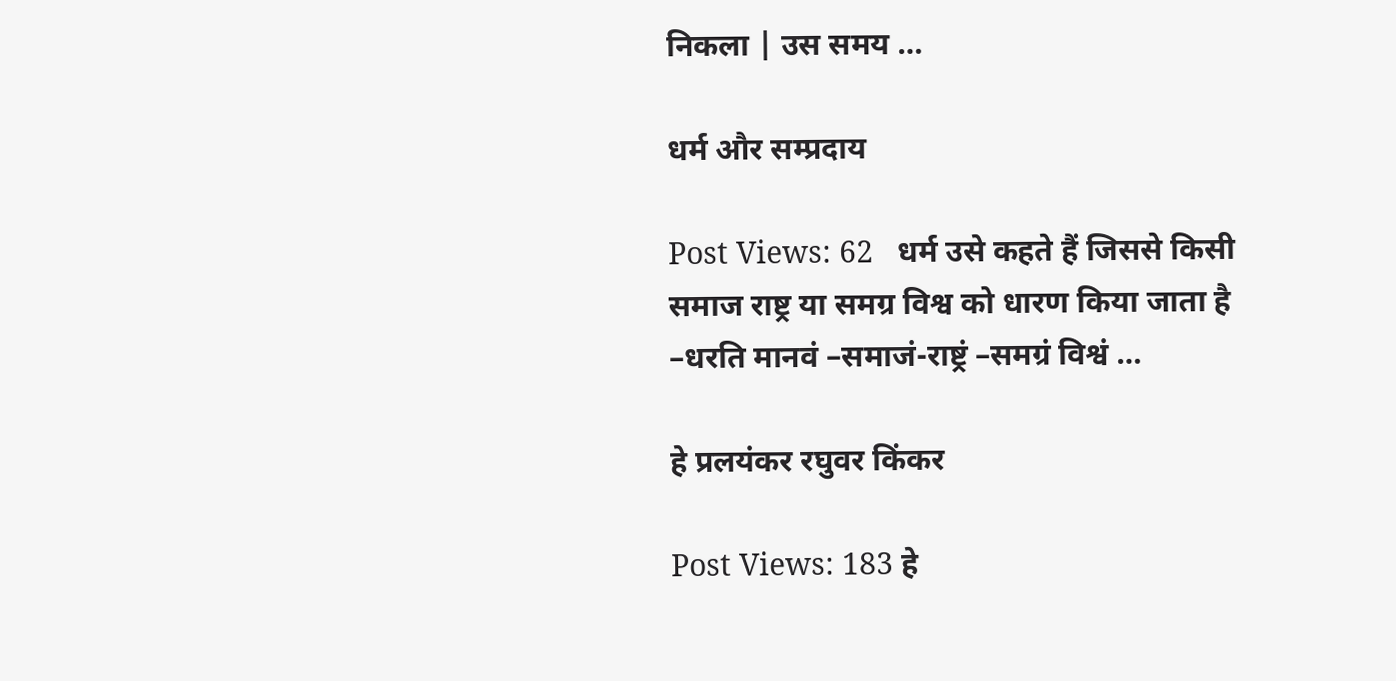निकला | उस समय …

धर्म और सम्प्रदाय

Post Views: 62   धर्म उसे कहते हैं जिससे किसी समाज राष्ट्र या समग्र विश्व को धारण किया जाता है –धरति मानवं –समाजं-राष्ट्रं –समग्रं विश्वं …

हे प्रलयंकर रघुवर किंकर

Post Views: 183 हे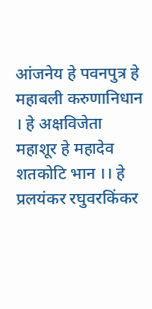आंजनेय हे पवनपुत्र हे महाबली करुणानिधान । हे अक्षविजेता महाशूर हे महादेव शतकोटि भान ।। हे प्रलयंकर रघुवरकिंकर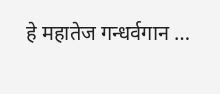हे महातेज गन्धर्वगान …